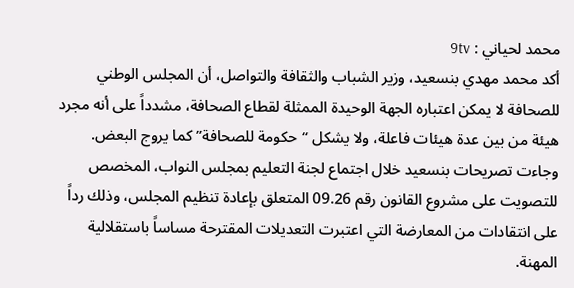محمد لحياني : 9tv
أكد محمد مهدي بنسعيد، وزير الشباب والثقافة والتواصل، أن المجلس الوطني للصحافة لا يمكن اعتباره الجهة الوحيدة الممثلة لقطاع الصحافة، مشدداً على أنه مجرد هيئة من بين عدة هيئات فاعلة، ولا يشكل “حكومة للصحافة” كما يروج البعض.
وجاءت تصريحات بنسعيد خلال اجتماع لجنة التعليم بمجلس النواب، المخصص للتصويت على مشروع القانون رقم 09.26 المتعلق بإعادة تنظيم المجلس، وذلك رداً على انتقادات من المعارضة التي اعتبرت التعديلات المقترحة مساساً باستقلالية المهنة.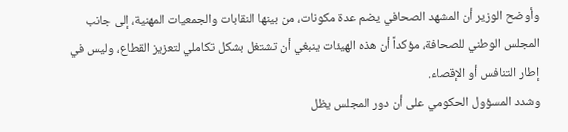وأوضح الوزير أن المشهد الصحافي يضم عدة مكونات، من بينها النقابات والجمعيات المهنية، إلى جانب المجلس الوطني للصحافة، مؤكداً أن هذه الهيئات ينبغي أن تشتغل بشكل تكاملي لتعزيز القطاع، وليس في إطار التنافس أو الإقصاء.
وشدد المسؤول الحكومي على أن دور المجلس يظل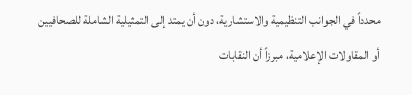محدداً في الجوانب التنظيمية والاستشارية، دون أن يمتد إلى التمثيلية الشاملة للصحافيين أو المقاولات الإعلامية، مبرزاً أن النقابات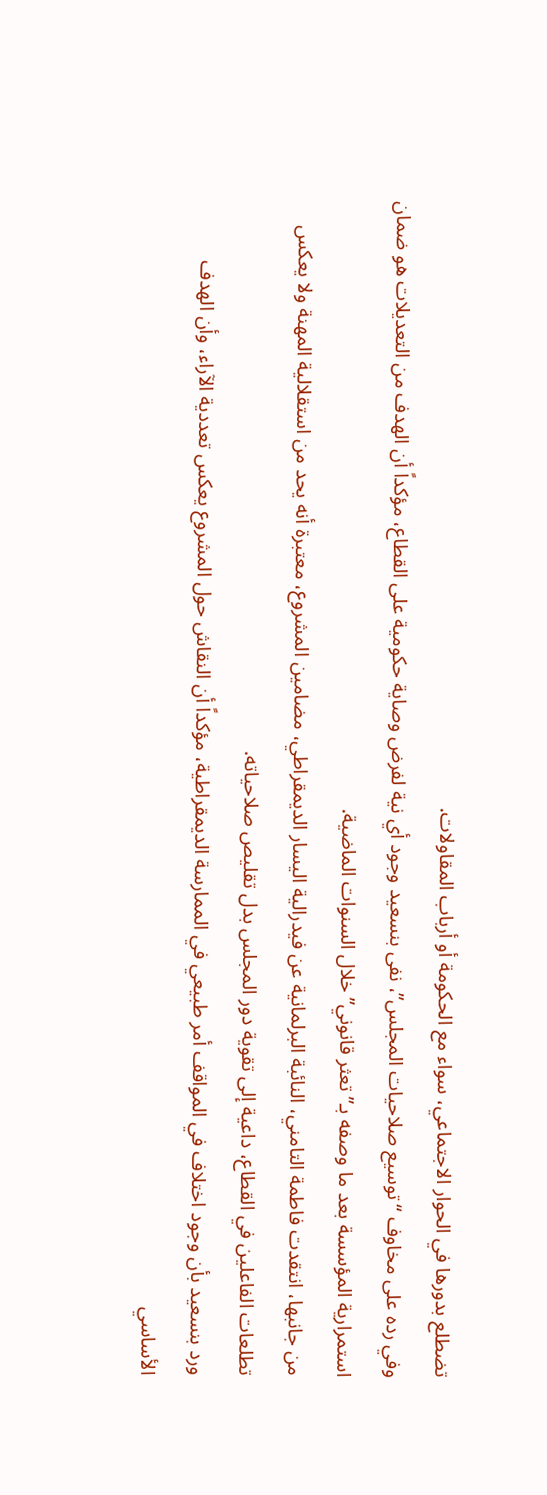تضطلع بدورها في الحوار الاجتماعي، سواء مع الحكومة أو أرباب المقاولات.
وفي رده على مخاوف “توسيع صلاحيات المجلس”، نفى بنسعيد وجود أي نية لفرض وصاية حكومية على القطاع، مؤكداً أن الهدف من التعديلات هو ضمان استمرارية المؤسسة بعد ما وصفه بـ”تعثر قانوني” خلال السنوات الماضية.
من جانبها، انتقدت فاطمة التامني، النائبة البرلمانية عن فيدرالية اليسار الديمقراطي، مضامين المشروع، معتبرة أنه يحد من استقلالية المهنة ولا يعكس تطلعات الفاعلين في القطاع، داعية إلى تقوية دور المجلس بدل تقليص صلاحياته.
ورد بنسعيد بأن وجود اختلاف في المواقف أمر طبيعي في الممارسة الديمقراطية، مؤكداً أن النقاش حول المشروع يعكس تعددية الآراء، وأن الهدف الأساسي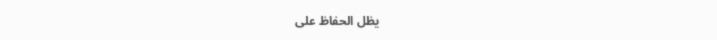يظل الحفاظ على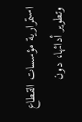استمرارية مؤسسات القطاع وتطوير أدائها، دون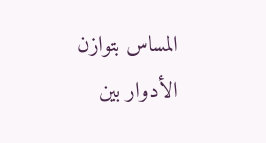المساس بتوازن الأدوار بين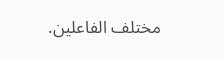مختلف الفاعلين.